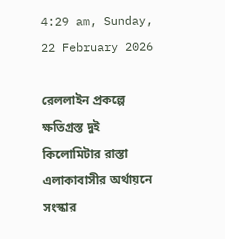4:29 am, Sunday, 22 February 2026

রেললাইন প্রকল্পে ক্ষতিগ্রস্ত দুই কিলোমিটার রাস্তা এলাকাবাসীর অর্থায়নে সংস্কার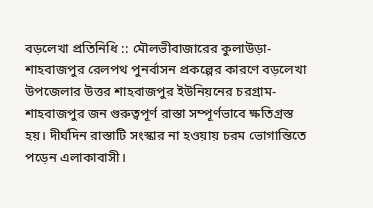বড়লেখা প্রতিনিধি :: মৌলভীবাজারের কুলাউড়া-শাহবাজপুর রেলপথ পুনর্বাসন প্রকল্পের কারণে বড়লেখা উপজেলার উত্তর শাহবাজপুর ইউনিয়নের চরগ্রাম-শাহবাজপুর জন গুরুত্বপূর্ণ রাস্তা সম্পূর্ণভাবে ক্ষতিগ্রস্ত হয়। দীর্ঘদিন রাস্তাটি সংস্কার না হওয়ায় চরম ভোগান্তিতে পড়েন এলাকাবাসী।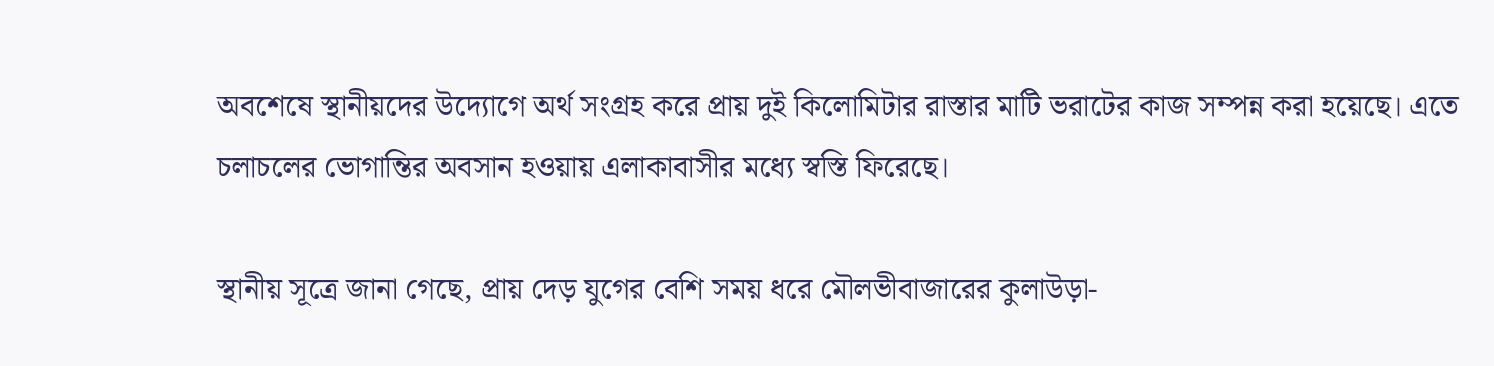অবশেষে স্থানীয়দের উদ্যোগে অর্থ সংগ্রহ করে প্রায় দুই কিলোমিটার রাস্তার মাটি ভরাটের কাজ সম্পন্ন করা হয়েছে। এতে চলাচলের ভোগান্তির অবসান হওয়ায় এলাকাবাসীর মধ্যে স্বস্তি ফিরেছে।

স্থানীয় সূত্রে জানা গেছে, প্রায় দেড় যুগের বেশি সময় ধরে মৌলভীবাজারের কুলাউড়া-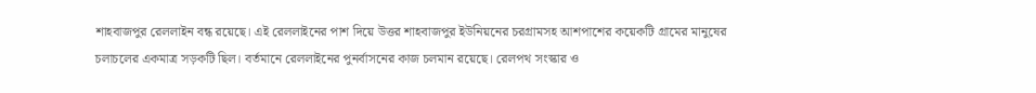শাহবাজপুর রেললাইন বন্ধ রয়েছে। এই রেললাইনের পাশ দিয়ে উত্তর শাহবাজপুর ইউনিয়নের চরগ্রামসহ আশপাশের কয়েকটি গ্রামের মানুষের চলাচলের একমাত্র সড়কটি ছিল। বর্তমানে রেললাইনের পুনর্বাসনের কাজ চলমান রয়েছে। রেলপথ সংস্কার ও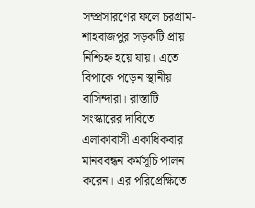সম্প্রসারণের ফলে চরগ্রাম-শাহবাজপুর সড়কটি প্রায় নিশ্চিহ্ন হয়ে যায়। এতে বিপাকে পড়েন স্থানীয় বাসিন্দারা। রাস্তাটি সংস্কারের দাবিতে এলাকাবাসী একাধিকবার মানববন্ধন কর্মসূচি পালন করেন। এর পরিপ্রেক্ষিতে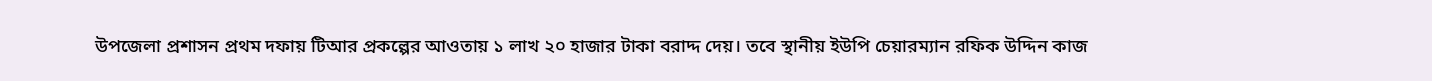উপজেলা প্রশাসন প্রথম দফায় টিআর প্রকল্পের আওতায় ১ লাখ ২০ হাজার টাকা বরাদ্দ দেয়। তবে স্থানীয় ইউপি চেয়ারম্যান রফিক উদ্দিন কাজ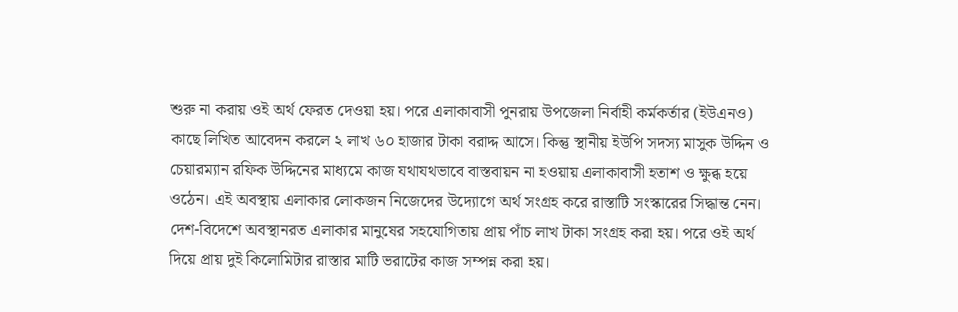শুরু না করায় ওই অর্থ ফেরত দেওয়া হয়। পরে এলাকাবাসী পুনরায় উপজেলা নির্বাহী কর্মকর্তার (ইউএনও) কাছে লিখিত আবেদন করলে ২ লাখ ৬০ হাজার টাকা বরাদ্দ আসে। কিন্তু স্থানীয় ইউপি সদস্য মাসুক উদ্দিন ও চেয়ারম্যান রফিক উদ্দিনের মাধ্যমে কাজ যথাযথভাবে বাস্তবায়ন না হওয়ায় এলাকাবাসী হতাশ ও ক্ষুব্ধ হয়ে ওঠেন। এই অবস্থায় এলাকার লোকজন নিজেদের উদ্যোগে অর্থ সংগ্রহ করে রাস্তাটি সংস্কারের সিদ্ধান্ত নেন। দেশ-বিদেশে অবস্থানরত এলাকার মানুষের সহযোগিতায় প্রায় পাঁচ লাখ টাকা সংগ্রহ করা হয়। পরে ওই অর্থ দিয়ে প্রায় দুই কিলোমিটার রাস্তার মাটি ভরাটের কাজ সম্পন্ন করা হয়।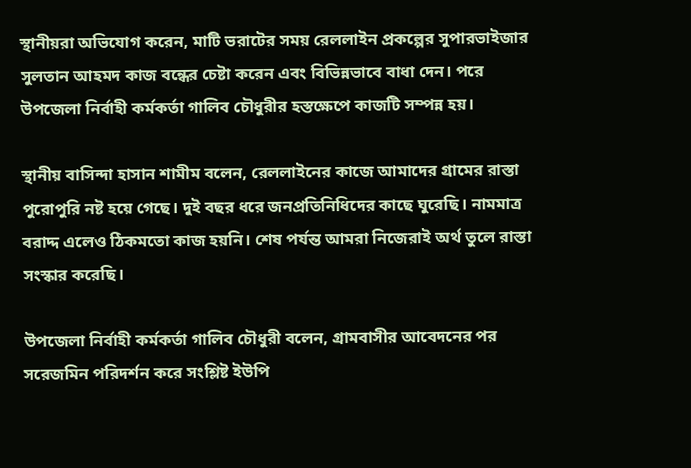স্থানীয়রা অভিযোগ করেন, মাটি ভরাটের সময় রেললাইন প্রকল্পের সুপারভাইজার সুলতান আহমদ কাজ বন্ধের চেষ্টা করেন এবং বিভিন্নভাবে বাধা দেন। পরে উপজেলা নির্বাহী কর্মকর্তা গালিব চৌধুরীর হস্তক্ষেপে কাজটি সম্পন্ন হয়।

স্থানীয় বাসিন্দা হাসান শামীম বলেন, রেললাইনের কাজে আমাদের গ্রামের রাস্তা পুরোপুরি নষ্ট হয়ে গেছে। দুই বছর ধরে জনপ্রতিনিধিদের কাছে ঘুরেছি। নামমাত্র বরাদ্দ এলেও ঠিকমতো কাজ হয়নি। শেষ পর্যন্ত আমরা নিজেরাই অর্থ তুলে রাস্তা সংস্কার করেছি।

উপজেলা নির্বাহী কর্মকর্তা গালিব চৌধুরী বলেন, গ্রামবাসীর আবেদনের পর সরেজমিন পরিদর্শন করে সংশ্লিষ্ট ইউপি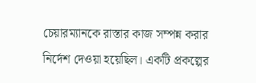চেয়ারম্যানকে রাস্তার কাজ সম্পন্ন করার নির্দেশ দেওয়া হয়েছিল। একটি প্রকল্পের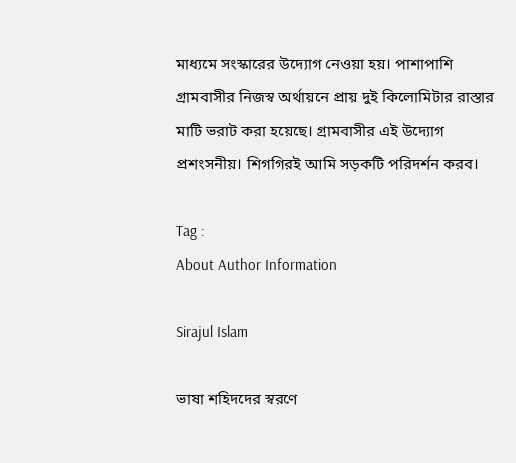মাধ্যমে সংস্কারের উদ্যোগ নেওয়া হয়। পাশাপাশি গ্রামবাসীর নিজস্ব অর্থায়নে প্রায় দুই কিলোমিটার রাস্তার মাটি ভরাট করা হয়েছে। গ্রামবাসীর এই উদ্যোগ প্রশংসনীয়। শিগগিরই আমি সড়কটি পরিদর্শন করব।

Tag :
About Author Information

Sirajul Islam

ভাষা শহিদদের স্বরণে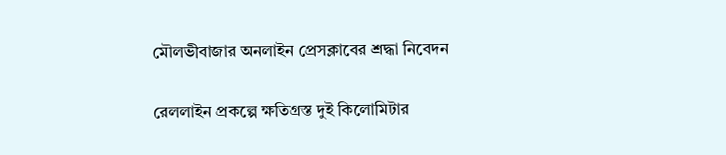মৌলভীবাজার অনলাইন প্রেসক্লাবের শ্রদ্ধা নিবেদন

রেললাইন প্রকল্পে ক্ষতিগ্রস্ত দুই কিলোমিটার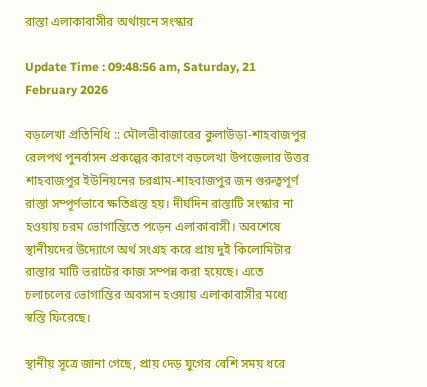রাস্তা এলাকাবাসীর অর্থায়নে সংস্কার

Update Time : 09:48:56 am, Saturday, 21 February 2026

বড়লেখা প্রতিনিধি :: মৌলভীবাজারের কুলাউড়া-শাহবাজপুর রেলপথ পুনর্বাসন প্রকল্পের কারণে বড়লেখা উপজেলার উত্তর শাহবাজপুর ইউনিয়নের চরগ্রাম-শাহবাজপুর জন গুরুত্বপূর্ণ রাস্তা সম্পূর্ণভাবে ক্ষতিগ্রস্ত হয়। দীর্ঘদিন রাস্তাটি সংস্কার না হওয়ায় চরম ভোগান্তিতে পড়েন এলাকাবাসী। অবশেষে স্থানীয়দের উদ্যোগে অর্থ সংগ্রহ করে প্রায় দুই কিলোমিটার রাস্তার মাটি ভরাটের কাজ সম্পন্ন করা হয়েছে। এতে চলাচলের ভোগান্তির অবসান হওয়ায় এলাকাবাসীর মধ্যে স্বস্তি ফিরেছে।

স্থানীয় সূত্রে জানা গেছে, প্রায় দেড় যুগের বেশি সময় ধরে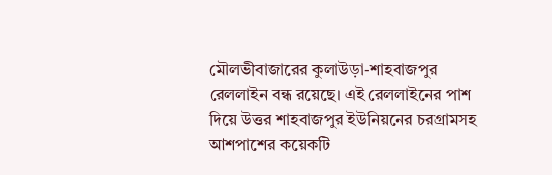মৌলভীবাজারের কুলাউড়া-শাহবাজপুর রেললাইন বন্ধ রয়েছে। এই রেললাইনের পাশ দিয়ে উত্তর শাহবাজপুর ইউনিয়নের চরগ্রামসহ আশপাশের কয়েকটি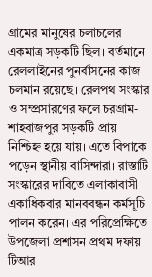গ্রামের মানুষের চলাচলের একমাত্র সড়কটি ছিল। বর্তমানে রেললাইনের পুনর্বাসনের কাজ চলমান রয়েছে। রেলপথ সংস্কার ও সম্প্রসারণের ফলে চরগ্রাম-শাহবাজপুর সড়কটি প্রায় নিশ্চিহ্ন হয়ে যায়। এতে বিপাকে পড়েন স্থানীয় বাসিন্দারা। রাস্তাটি সংস্কারের দাবিতে এলাকাবাসী একাধিকবার মানববন্ধন কর্মসূচি পালন করেন। এর পরিপ্রেক্ষিতে উপজেলা প্রশাসন প্রথম দফায় টিআর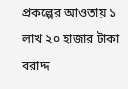প্রকল্পের আওতায় ১ লাখ ২০ হাজার টাকা বরাদ্দ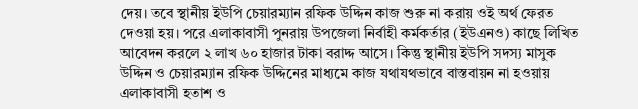দেয়। তবে স্থানীয় ইউপি চেয়ারম্যান রফিক উদ্দিন কাজ শুরু না করায় ওই অর্থ ফেরত দেওয়া হয়। পরে এলাকাবাসী পুনরায় উপজেলা নির্বাহী কর্মকর্তার (ইউএনও) কাছে লিখিত আবেদন করলে ২ লাখ ৬০ হাজার টাকা বরাদ্দ আসে। কিন্তু স্থানীয় ইউপি সদস্য মাসুক উদ্দিন ও চেয়ারম্যান রফিক উদ্দিনের মাধ্যমে কাজ যথাযথভাবে বাস্তবায়ন না হওয়ায় এলাকাবাসী হতাশ ও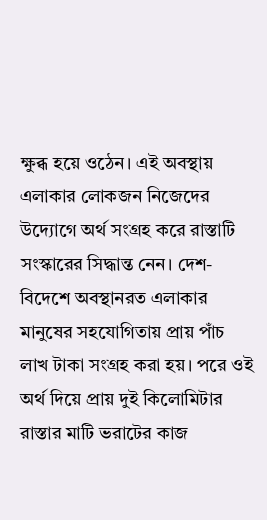ক্ষুব্ধ হয়ে ওঠেন। এই অবস্থায় এলাকার লোকজন নিজেদের উদ্যোগে অর্থ সংগ্রহ করে রাস্তাটি সংস্কারের সিদ্ধান্ত নেন। দেশ-বিদেশে অবস্থানরত এলাকার মানুষের সহযোগিতায় প্রায় পাঁচ লাখ টাকা সংগ্রহ করা হয়। পরে ওই অর্থ দিয়ে প্রায় দুই কিলোমিটার রাস্তার মাটি ভরাটের কাজ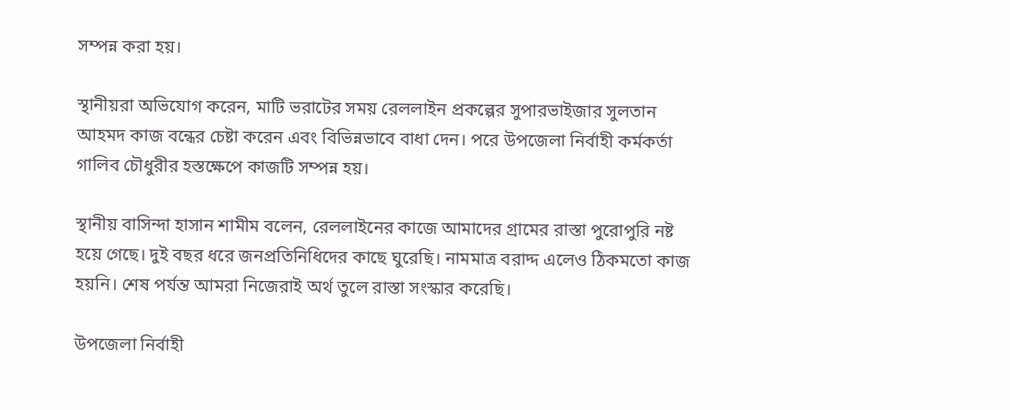সম্পন্ন করা হয়।

স্থানীয়রা অভিযোগ করেন, মাটি ভরাটের সময় রেললাইন প্রকল্পের সুপারভাইজার সুলতান আহমদ কাজ বন্ধের চেষ্টা করেন এবং বিভিন্নভাবে বাধা দেন। পরে উপজেলা নির্বাহী কর্মকর্তা গালিব চৌধুরীর হস্তক্ষেপে কাজটি সম্পন্ন হয়।

স্থানীয় বাসিন্দা হাসান শামীম বলেন, রেললাইনের কাজে আমাদের গ্রামের রাস্তা পুরোপুরি নষ্ট হয়ে গেছে। দুই বছর ধরে জনপ্রতিনিধিদের কাছে ঘুরেছি। নামমাত্র বরাদ্দ এলেও ঠিকমতো কাজ হয়নি। শেষ পর্যন্ত আমরা নিজেরাই অর্থ তুলে রাস্তা সংস্কার করেছি।

উপজেলা নির্বাহী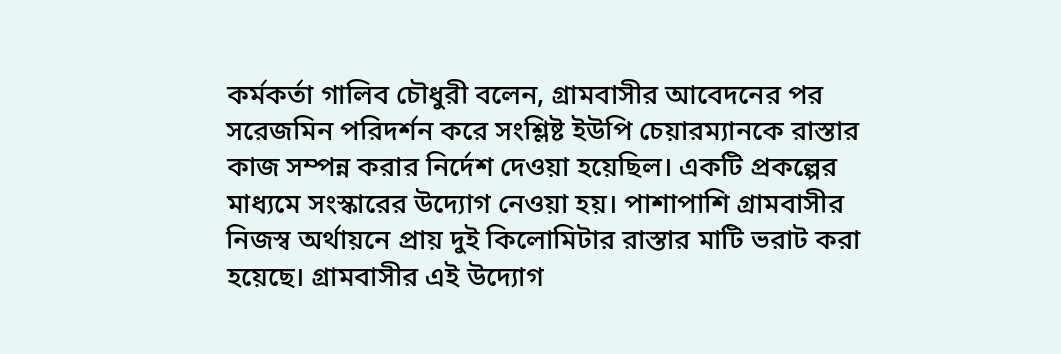কর্মকর্তা গালিব চৌধুরী বলেন, গ্রামবাসীর আবেদনের পর সরেজমিন পরিদর্শন করে সংশ্লিষ্ট ইউপি চেয়ারম্যানকে রাস্তার কাজ সম্পন্ন করার নির্দেশ দেওয়া হয়েছিল। একটি প্রকল্পের মাধ্যমে সংস্কারের উদ্যোগ নেওয়া হয়। পাশাপাশি গ্রামবাসীর নিজস্ব অর্থায়নে প্রায় দুই কিলোমিটার রাস্তার মাটি ভরাট করা হয়েছে। গ্রামবাসীর এই উদ্যোগ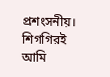প্রশংসনীয়। শিগগিরই আমি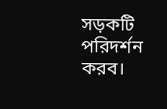সড়কটি পরিদর্শন করব।